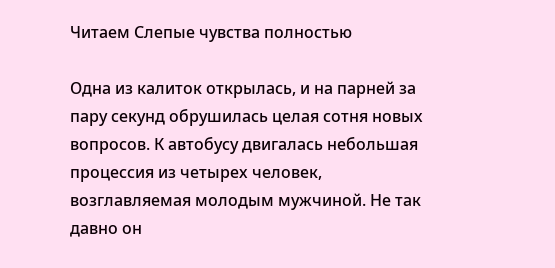Читаем Слепые чувства полностью

Одна из калиток открылась, и на парней за пару секунд обрушилась целая сотня новых вопросов. К автобусу двигалась небольшая процессия из четырех человек, возглавляемая молодым мужчиной. Не так давно он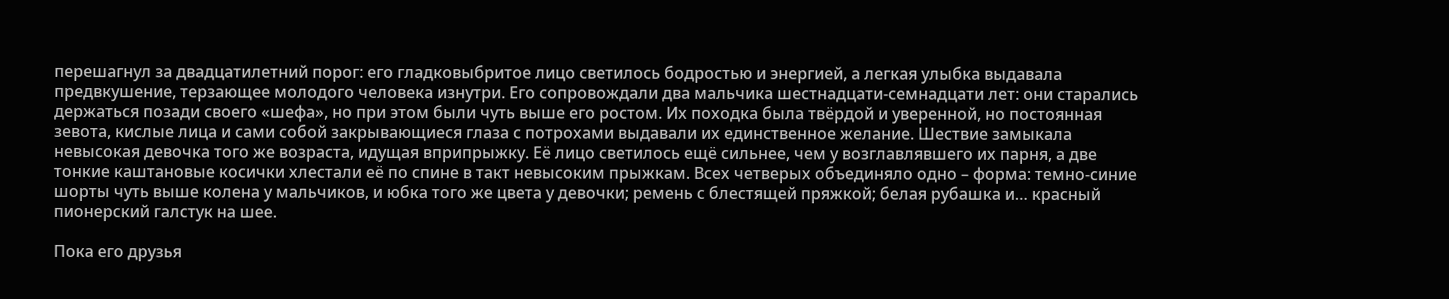перешагнул за двадцатилетний порог: его гладковыбритое лицо светилось бодростью и энергией, а легкая улыбка выдавала предвкушение, терзающее молодого человека изнутри. Его сопровождали два мальчика шестнадцати-семнадцати лет: они старались держаться позади своего «шефа», но при этом были чуть выше его ростом. Их походка была твёрдой и уверенной, но постоянная зевота, кислые лица и сами собой закрывающиеся глаза с потрохами выдавали их единственное желание. Шествие замыкала невысокая девочка того же возраста, идущая вприпрыжку. Её лицо светилось ещё сильнее, чем у возглавлявшего их парня, а две тонкие каштановые косички хлестали её по спине в такт невысоким прыжкам. Всех четверых объединяло одно – форма: темно-синие шорты чуть выше колена у мальчиков, и юбка того же цвета у девочки; ремень с блестящей пряжкой; белая рубашка и… красный пионерский галстук на шее.

Пока его друзья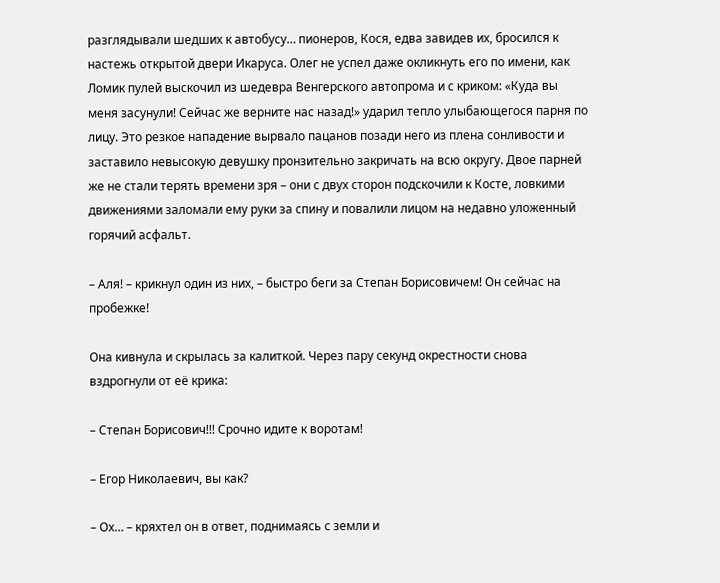разглядывали шедших к автобусу… пионеров, Кося, едва завидев их, бросился к настежь открытой двери Икаруса. Олег не успел даже окликнуть его по имени, как Ломик пулей выскочил из шедевра Венгерского автопрома и с криком: «Куда вы меня засунули! Сейчас же верните нас назад!» ударил тепло улыбающегося парня по лицу. Это резкое нападение вырвало пацанов позади него из плена сонливости и заставило невысокую девушку пронзительно закричать на всю округу. Двое парней же не стали терять времени зря – они с двух сторон подскочили к Косте, ловкими движениями заломали ему руки за спину и повалили лицом на недавно уложенный горячий асфальт.

– Аля! – крикнул один из них, – быстро беги за Степан Борисовичем! Он сейчас на пробежке!

Она кивнула и скрылась за калиткой. Через пару секунд окрестности снова вздрогнули от её крика:

– Степан Борисович!!! Срочно идите к воротам!

– Егор Николаевич, вы как?

– Ох… – кряхтел он в ответ, поднимаясь с земли и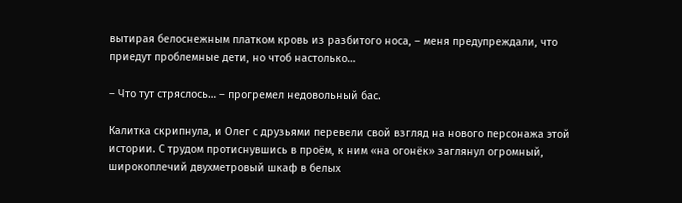вытирая белоснежным платком кровь из разбитого носа, – меня предупреждали, что приедут проблемные дети, но чтоб настолько…

– Что тут стряслось… – прогремел недовольный бас.

Калитка скрипнула, и Олег с друзьями перевели свой взгляд на нового персонажа этой истории. С трудом протиснувшись в проём, к ним «на огонёк» заглянул огромный, широкоплечий двухметровый шкаф в белых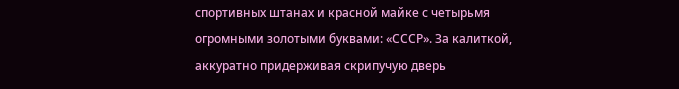спортивных штанах и красной майке с четырьмя огромными золотыми буквами: «СССР». За калиткой, аккуратно придерживая скрипучую дверь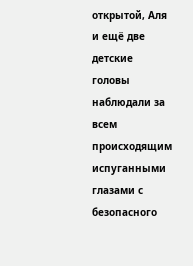открытой, Аля и ещё две детские головы наблюдали за всем происходящим испуганными глазами с безопасного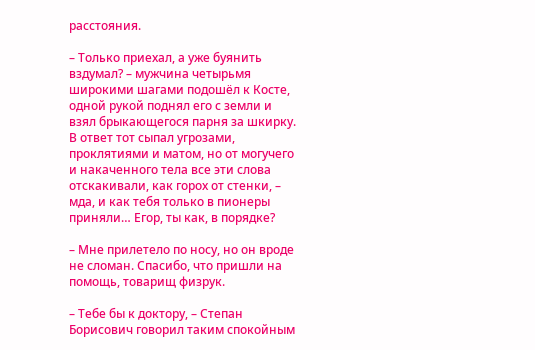расстояния.

– Только приехал, а уже буянить вздумал? – мужчина четырьмя широкими шагами подошёл к Косте, одной рукой поднял его с земли и взял брыкающегося парня за шкирку. В ответ тот сыпал угрозами, проклятиями и матом, но от могучего и накаченного тела все эти слова отскакивали, как горох от стенки, – мда, и как тебя только в пионеры приняли… Егор, ты как, в порядке?

– Мне прилетело по носу, но он вроде не сломан. Спасибо, что пришли на помощь, товарищ физрук.

– Тебе бы к доктору, – Степан Борисович говорил таким спокойным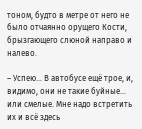тоном, будто в метре от него не было отчаянно орущего Кости, брызгающего слюной направо и налево.

– Успею… В автобусе ещё трое, и, видимо, они не такие буйные… или смелые. Мне надо встретить их и всё здесь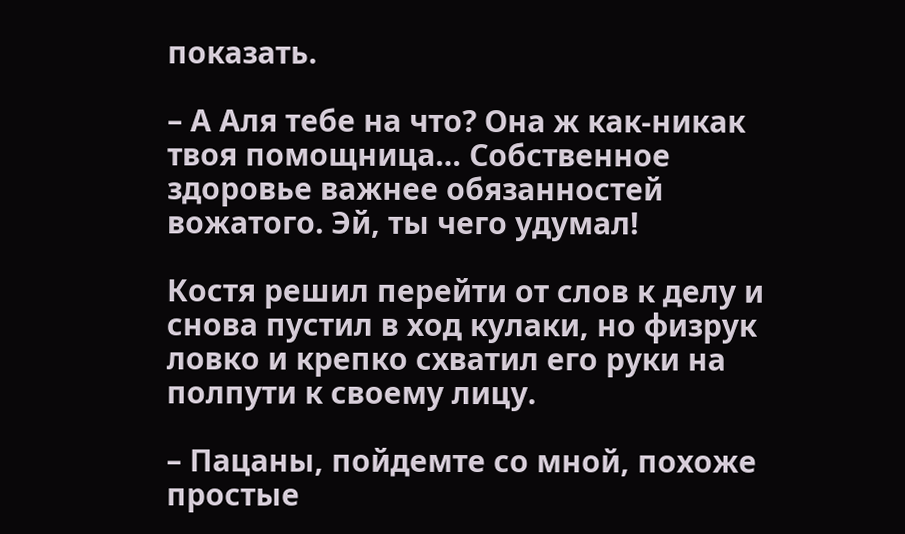показать.

– А Аля тебе на что? Она ж как-никак твоя помощница… Собственное здоровье важнее обязанностей вожатого. Эй, ты чего удумал!

Костя решил перейти от слов к делу и снова пустил в ход кулаки, но физрук ловко и крепко схватил его руки на полпути к своему лицу.

– Пацаны, пойдемте со мной, похоже простые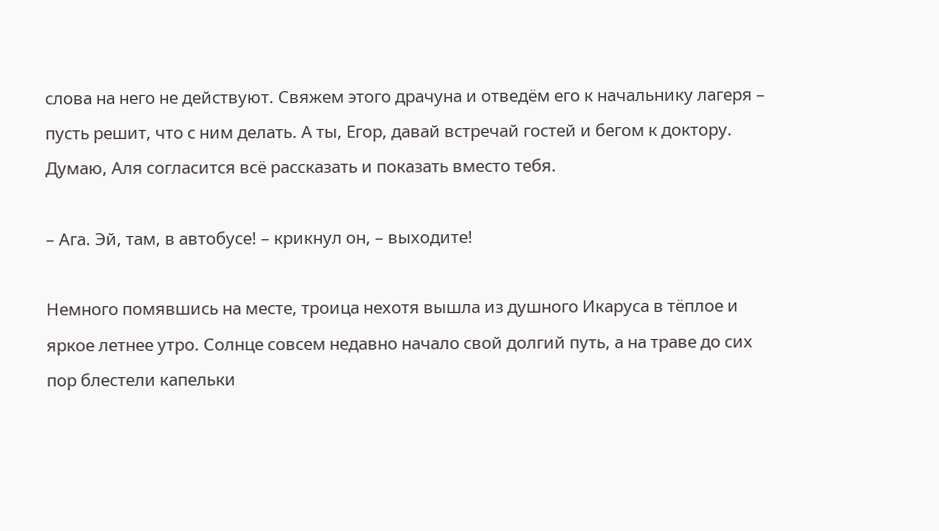слова на него не действуют. Свяжем этого драчуна и отведём его к начальнику лагеря – пусть решит, что с ним делать. А ты, Егор, давай встречай гостей и бегом к доктору. Думаю, Аля согласится всё рассказать и показать вместо тебя.

– Ага. Эй, там, в автобусе! – крикнул он, – выходите!

Немного помявшись на месте, троица нехотя вышла из душного Икаруса в тёплое и яркое летнее утро. Солнце совсем недавно начало свой долгий путь, а на траве до сих пор блестели капельки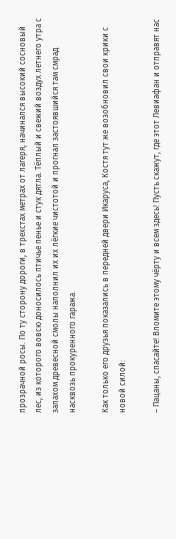прозрачной росы. По ту сторону дороги, в трехстах метрах от лагеря, начинался высокий сосновый лес, из которого вовсю доносилось птичье пенье и стук дятла. Тёплый и свежий воздух летнего утра с запахом древесной смолы наполнил их их лёгкие чистотой и прогнал застоявшийся там смрад насквозь прокуренного гаража.

Как только его друзья показались в передней двери Икаруса, Костя тут же возобновил свои крики с новой силой:

– Пацаны, спасайте! Вломите этому чёрту и всем здесь! Пусть скажут, где этот Левиафан и отправят нас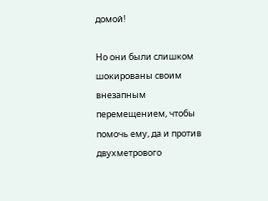домой!

Но они были слишком шокированы своим внезапным перемещением, чтобы помочь ему, да и против двухметрового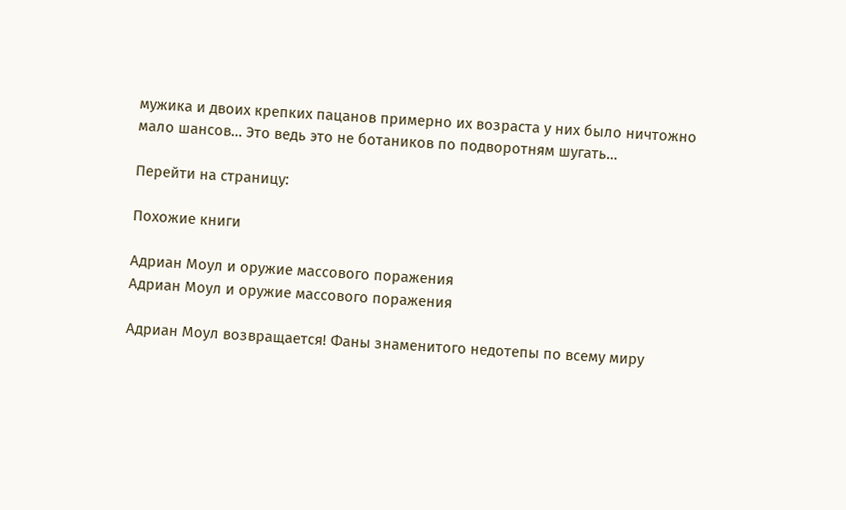мужика и двоих крепких пацанов примерно их возраста у них было ничтожно мало шансов… Это ведь это не ботаников по подворотням шугать…

Перейти на страницу:

Похожие книги

Адриан Моул и оружие массового поражения
Адриан Моул и оружие массового поражения

Адриан Моул возвращается! Фаны знаменитого недотепы по всему миру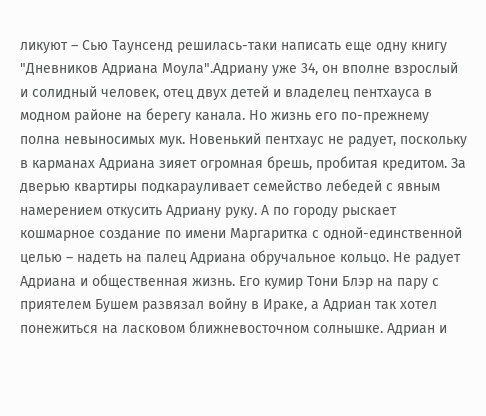ликуют – Сью Таунсенд решилась-таки написать еще одну книгу "Дневников Адриана Моула".Адриану уже 34, он вполне взрослый и солидный человек, отец двух детей и владелец пентхауса в модном районе на берегу канала. Но жизнь его по-прежнему полна невыносимых мук. Новенький пентхаус не радует, поскольку в карманах Адриана зияет огромная брешь, пробитая кредитом. За дверью квартиры подкарауливает семейство лебедей с явным намерением откусить Адриану руку. А по городу рыскает кошмарное создание по имени Маргаритка с одной-единственной целью – надеть на палец Адриана обручальное кольцо. Не радует Адриана и общественная жизнь. Его кумир Тони Блэр на пару с приятелем Бушем развязал войну в Ираке, а Адриан так хотел понежиться на ласковом ближневосточном солнышке. Адриан и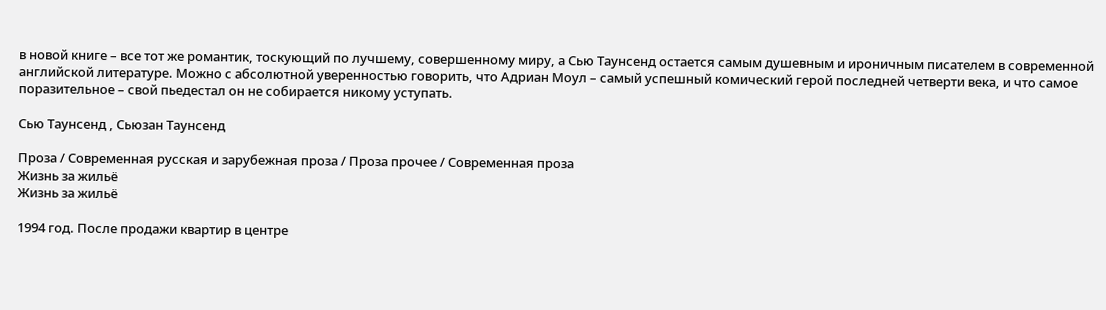в новой книге – все тот же романтик, тоскующий по лучшему, совершенному миру, а Сью Таунсенд остается самым душевным и ироничным писателем в современной английской литературе. Можно с абсолютной уверенностью говорить, что Адриан Моул – самый успешный комический герой последней четверти века, и что самое поразительное – свой пьедестал он не собирается никому уступать.

Сью Таунсенд , Сьюзан Таунсенд

Проза / Современная русская и зарубежная проза / Проза прочее / Современная проза
Жизнь за жильё
Жизнь за жильё

1994 год. После продажи квартир в центре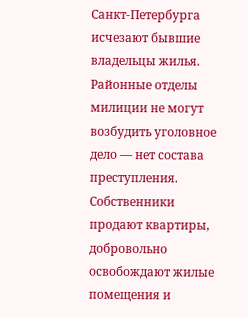Санкт-Петербурга исчезают бывшие владельцы жилья. Районные отделы милиции не могут возбудить уголовное дело — нет состава преступления. Собственники продают квартиры, добровольно освобождают жилые помещения и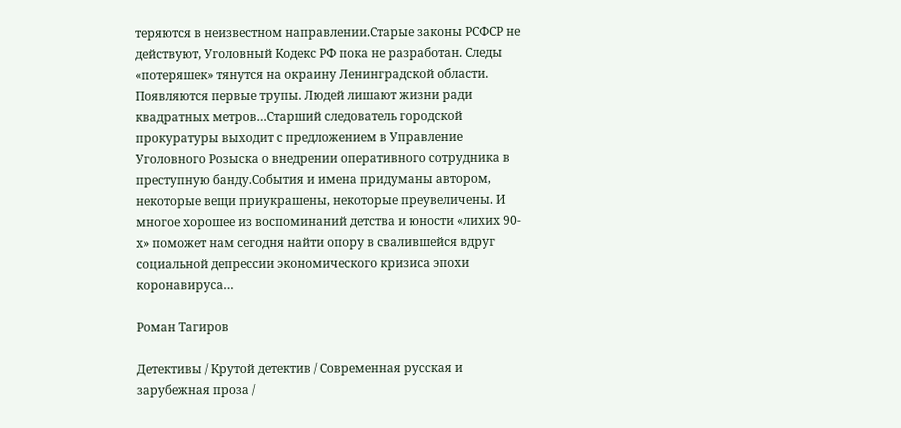теряются в неизвестном направлении.Старые законы РСФСР не действуют, Уголовный Кодекс РФ пока не разработан. Следы «потеряшек» тянутся на окраину Ленинградской области. Появляются первые трупы. Людей лишают жизни ради квадратных метров…Старший следователь городской прокуратуры выходит с предложением в Управление Уголовного Розыска о внедрении оперативного сотрудника в преступную банду.События и имена придуманы автором, некоторые вещи приукрашены, некоторые преувеличены. И многое хорошее из воспоминаний детства и юности «лихих 90-х» поможет нам сегодня найти опору в свалившейся вдруг социальной депрессии экономического кризиса эпохи коронавируса…

Роман Тагиров

Детективы / Крутой детектив / Современная русская и зарубежная проза /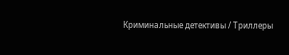Криминальные детективы / Триллеры